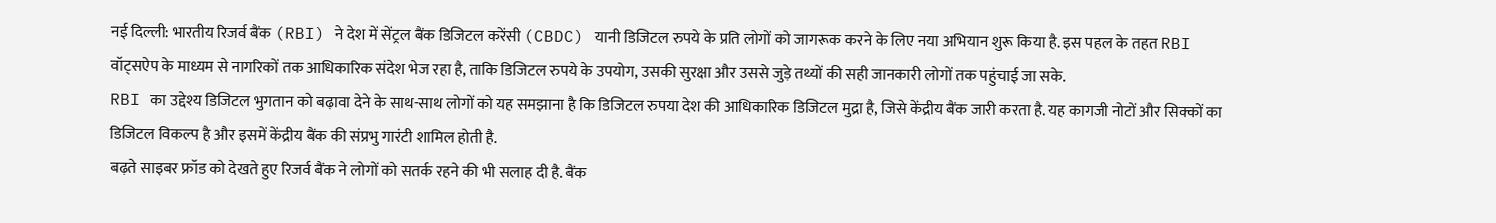नई दिल्ली: भारतीय रिजर्व बैंक (RBI) ने देश में सेंट्रल बैंक डिजिटल करेंसी (CBDC) यानी डिजिटल रुपये के प्रति लोगों को जागरूक करने के लिए नया अभियान शुरू किया है. इस पहल के तहत RBI वॉट्सऐप के माध्यम से नागरिकों तक आधिकारिक संदेश भेज रहा है, ताकि डिजिटल रुपये के उपयोग, उसकी सुरक्षा और उससे जुड़े तथ्यों की सही जानकारी लोगों तक पहुंचाई जा सके.
RBI का उद्देश्य डिजिटल भुगतान को बढ़ावा देने के साथ-साथ लोगों को यह समझाना है कि डिजिटल रुपया देश की आधिकारिक डिजिटल मुद्रा है, जिसे केंद्रीय बैंक जारी करता है. यह कागजी नोटों और सिक्कों का डिजिटल विकल्प है और इसमें केंद्रीय बैंक की संप्रभु गारंटी शामिल होती है.
बढ़ते साइबर फ्रॉड को देखते हुए रिजर्व बैंक ने लोगों को सतर्क रहने की भी सलाह दी है. बैंक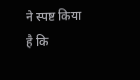ने स्पष्ट किया है कि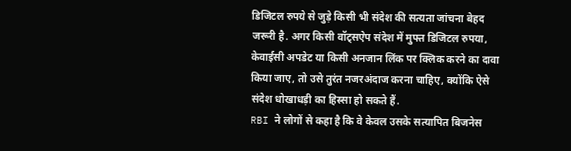डिजिटल रुपये से जुड़े किसी भी संदेश की सत्यता जांचना बेहद जरूरी है. अगर किसी वॉट्सऐप संदेश में मुफ्त डिजिटल रुपया, केवाईसी अपडेट या किसी अनजान लिंक पर क्लिक करने का दावा किया जाए, तो उसे तुरंत नजरअंदाज करना चाहिए, क्योंकि ऐसे संदेश धोखाधड़ी का हिस्सा हो सकते हैं.
RBI ने लोगों से कहा है कि वे केवल उसके सत्यापित बिजनेस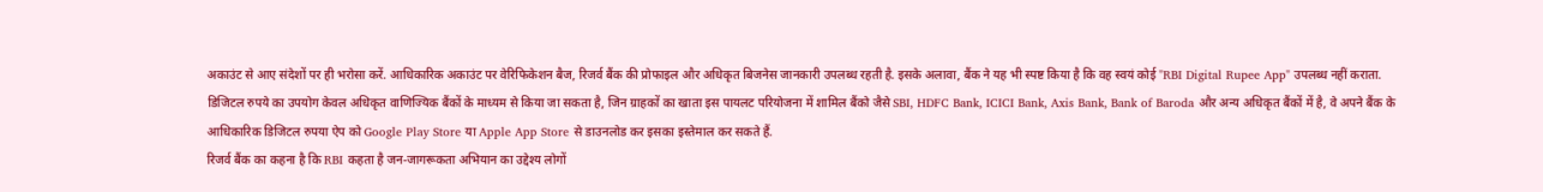अकाउंट से आए संदेशों पर ही भरोसा करें. आधिकारिक अकाउंट पर वेरिफिकेशन बैज, रिजर्व बैंक की प्रोफाइल और अधिकृत बिजनेस जानकारी उपलब्ध रहती है. इसके अलावा, बैंक ने यह भी स्पष्ट किया है कि वह स्वयं कोई "RBI Digital Rupee App" उपलब्ध नहीं कराता.
डिजिटल रुपये का उपयोग केवल अधिकृत वाणिज्यिक बैंकों के माध्यम से किया जा सकता है, जिन ग्राहकों का खाता इस पायलट परियोजना में शामिल बैंको जैसे SBI, HDFC Bank, ICICI Bank, Axis Bank, Bank of Baroda और अन्य अधिकृत बैंकों में है, वे अपने बैंक के आधिकारिक डिजिटल रुपया ऐप को Google Play Store या Apple App Store से डाउनलोड कर इसका इस्तेमाल कर सकते हैं.
रिजर्व बैंक का कहना है कि RBI कहता है जन-जागरूकता अभियान का उद्देश्य लोगों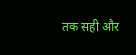तक सही और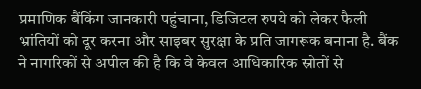प्रमाणिक बैंकिंग जानकारी पहुंचाना, डिजिटल रुपये को लेकर फैली भ्रांतियों को दूर करना और साइबर सुरक्षा के प्रति जागरूक बनाना है. बैंक ने नागरिकों से अपील की है कि वे केवल आधिकारिक स्रोतों से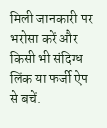मिली जानकारी पर भरोसा करें और किसी भी संदिग्ध लिंक या फर्जी ऐप से बचें.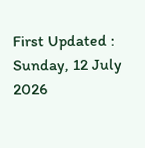First Updated : Sunday, 12 July 2026